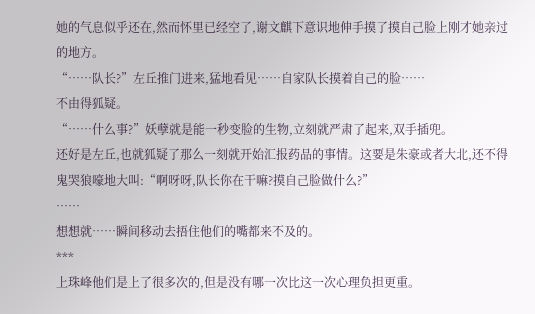她的气息似乎还在,然而怀里已经空了,谢文麒下意识地伸手摸了摸自己脸上刚才她亲过的地方。
“……队长?”左丘推门进来,猛地看见……自家队长摸着自己的脸……
不由得狐疑。
“……什么事?”妖孽就是能一秒变脸的生物,立刻就严肃了起来,双手插兜。
还好是左丘,也就狐疑了那么一刻就开始汇报药品的事情。这要是朱豪或者大北,还不得鬼哭狼嚎地大叫:“啊呀呀,队长你在干嘛?摸自己脸做什么?”
……
想想就……瞬间移动去捂住他们的嘴都来不及的。
***
上珠峰他们是上了很多次的,但是没有哪一次比这一次心理负担更重。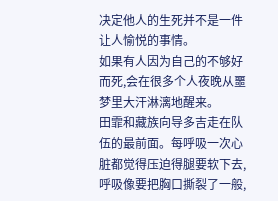决定他人的生死并不是一件让人愉悦的事情。
如果有人因为自己的不够好而死,会在很多个人夜晚从噩梦里大汗淋漓地醒来。
田霏和藏族向导多吉走在队伍的最前面。每呼吸一次心脏都觉得压迫得腿要软下去,呼吸像要把胸口撕裂了一般,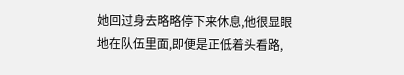她回过身去略略停下来休息,他很显眼地在队伍里面,即便是正低着头看路,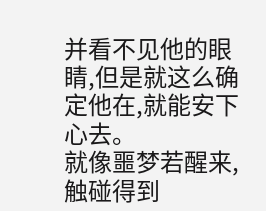并看不见他的眼睛,但是就这么确定他在,就能安下心去。
就像噩梦若醒来,触碰得到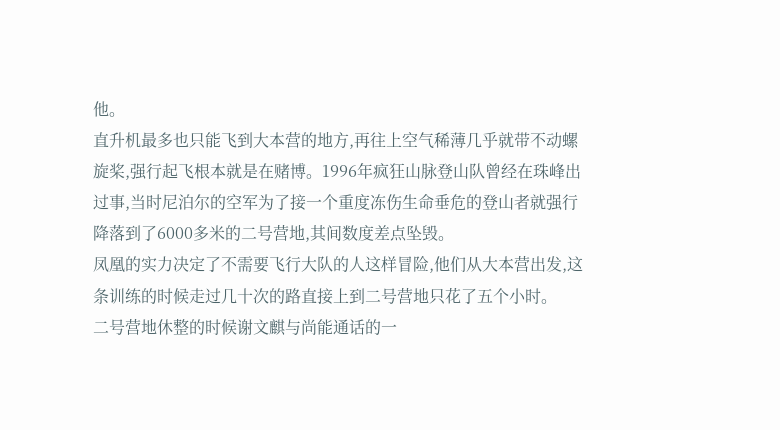他。
直升机最多也只能飞到大本营的地方,再往上空气稀薄几乎就带不动螺旋桨,强行起飞根本就是在赌博。1996年疯狂山脉登山队曾经在珠峰出过事,当时尼泊尔的空军为了接一个重度冻伤生命垂危的登山者就强行降落到了6000多米的二号营地,其间数度差点坠毁。
凤凰的实力决定了不需要飞行大队的人这样冒险,他们从大本营出发,这条训练的时候走过几十次的路直接上到二号营地只花了五个小时。
二号营地休整的时候谢文麒与尚能通话的一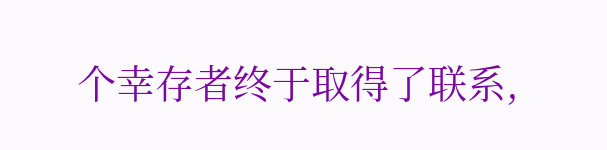个幸存者终于取得了联系,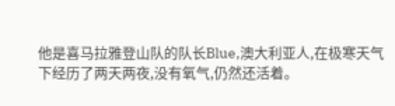他是喜马拉雅登山队的队长Blue,澳大利亚人,在极寒天气下经历了两天两夜,没有氧气,仍然还活着。